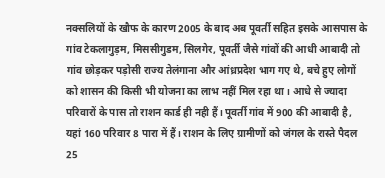नक्सलियों के खौफ के कारण 2005 के बाद अब पूवर्ती सहित इसके आसपास के गांव टेकलागुड़म, मिससीगुडम, सिलगेर, पूवर्ती जैसे गांवों की आधी आबादी तो गांव छोड़कर पड़ोसी राज्य तेलंगाना और आंध्रप्रदेश भाग गए थे, बचे हुए लोगों को शासन की किसी भी योजना का लाभ नहीं मिल रहा था। आधे से ज्यादा परिवारों के पास तो राशन कार्ड ही नही हैं। पूवर्ती गांव में 900 की आबादी है, यहां 160 परिवार 8 पारा में हैं। राशन के लिए ग्रामीणों को जंगल के रास्ते पैदल 25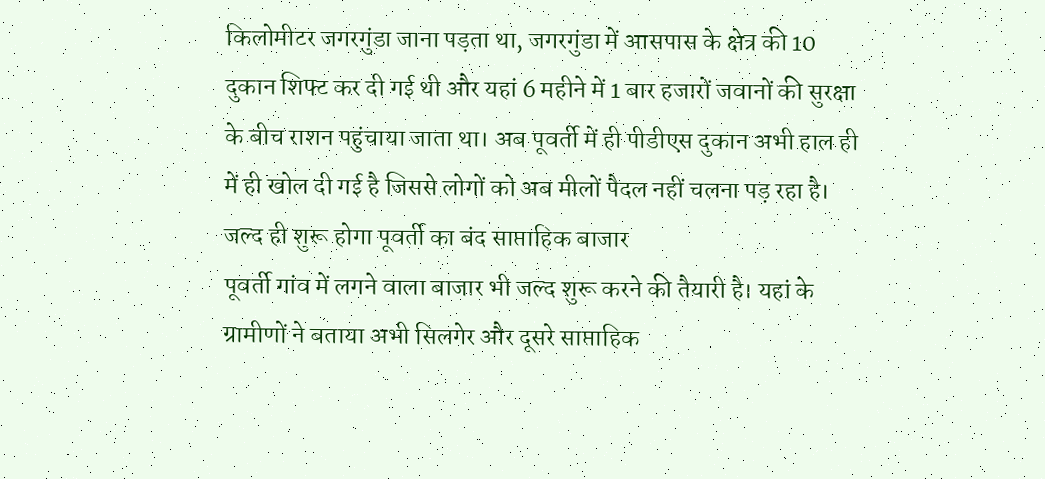किलोमीटर जगरगुंडा जाना पड़ता था, जगरगुंडा में आसपास के क्षेत्र की 10 दुकान शिफ्ट कर दी गई थी और यहां 6 महीने में 1 बार हजारों जवानों की सुरक्षा के बीच राशन पहुंचाया जाता था। अब पूवर्ती में ही पीडीएस दुकान अभी हाल ही में ही खोल दी गई है जिससे लोगों को अब मीलों पैदल नहीं चलना पड़ रहा है। जल्द ही शुरू होगा पूवर्ती का बंद साप्ताहिक बाजार
पूवर्ती गांव में लगने वाला बाजार भी जल्द शुरू करने की तैयारी है। यहां के ग्रामीणों ने बताया अभी सिलगेर और दूसरे साप्ताहिक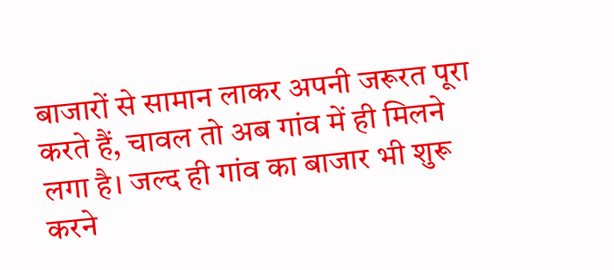बाजारों से सामान लाकर अपनी जरूरत पूरा करते हैं, चावल तो अब गांव में ही मिलने लगा है। जल्द ही गांव का बाजार भी शुरू करने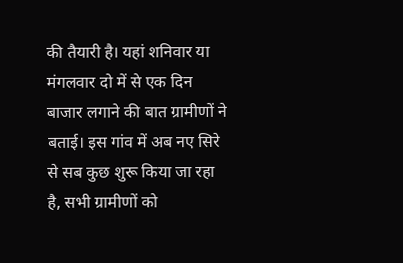की तैयारी है। यहां शनिवार या मंगलवार दो में से एक दिन बाजार लगाने की बात ग्रामीणों ने बताई। इस गांव में अब नए सिरे से सब कुछ शुरू किया जा रहा है, सभी ग्रामीणों को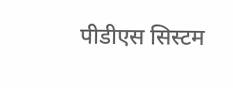पीडीएस सिस्टम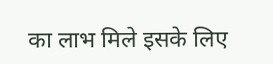का लाभ मिले इसके लिए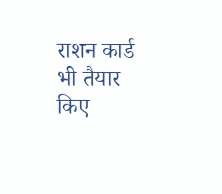राशन कार्ड भी तैयार किए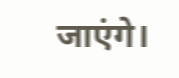जाएंगे।